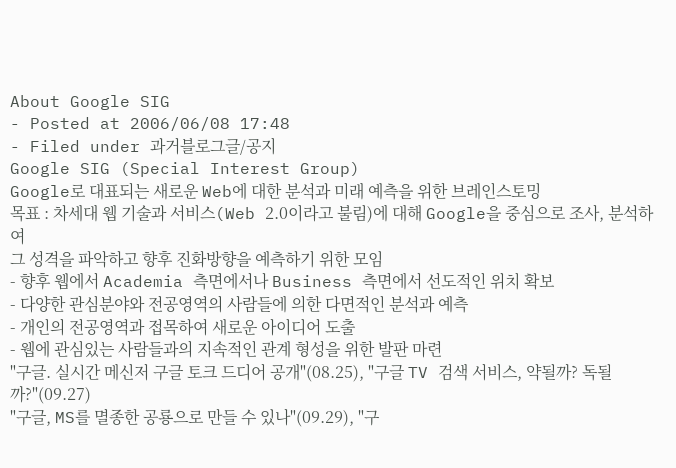About Google SIG
- Posted at 2006/06/08 17:48
- Filed under 과거블로그글/공지
Google SIG (Special Interest Group)
Google로 대표되는 새로운 Web에 대한 분석과 미래 예측을 위한 브레인스토밍
목표 : 차세대 웹 기술과 서비스(Web 2.0이라고 불림)에 대해 Google을 중심으로 조사, 분석하여
그 성격을 파악하고 향후 진화방향을 예측하기 위한 모임
- 향후 웹에서 Academia 측면에서나 Business 측면에서 선도적인 위치 확보
- 다양한 관심분야와 전공영역의 사람들에 의한 다면적인 분석과 예측
- 개인의 전공영역과 접목하여 새로운 아이디어 도출
- 웹에 관심있는 사람들과의 지속적인 관계 형성을 위한 발판 마련
"구글. 실시간 메신저 구글 토크 드디어 공개"(08.25), "구글 TV 검색 서비스, 약될까? 독될까?"(09.27)
"구글, MS를 멸종한 공룡으로 만들 수 있나"(09.29), "구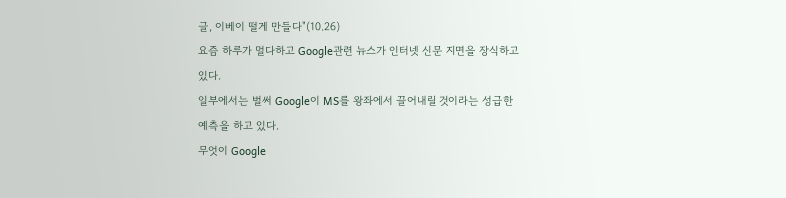글, 이베이 떨게 만들다"(10.26)
요즘 하루가 멀다하고 Google관련 뉴스가 인터넷 신문 지면을 장식하고 있다.
일부에서는 벌써 Google이 MS를 왕좌에서 끌어내릴 것이라는 성급한 예측을 하고 있다.
무엇이 Google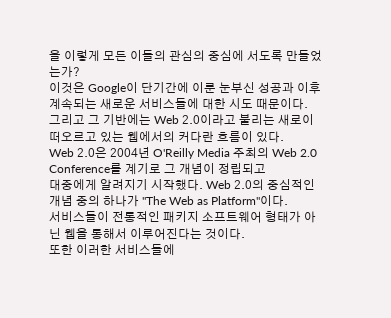을 이렇게 모든 이들의 관심의 중심에 서도록 만들었는가?
이것은 Google이 단기간에 이룬 눈부신 성공과 이후 계속되는 새로운 서비스들에 대한 시도 때문이다.
그리고 그 기반에는 Web 2.0이라고 불리는 새로이 떠오르고 있는 웹에서의 커다란 흐름이 있다.
Web 2.0은 2004년 O'Reilly Media 주최의 Web 2.0 Conference를 계기로 그 개념이 정립되고
대중에게 알려지기 시작했다. Web 2.0의 중심적인 개념 중의 하나가 "The Web as Platform"이다.
서비스들이 전통적인 패키지 소프트웨어 형태가 아닌 웹을 통해서 이루어진다는 것이다.
또한 이러한 서비스들에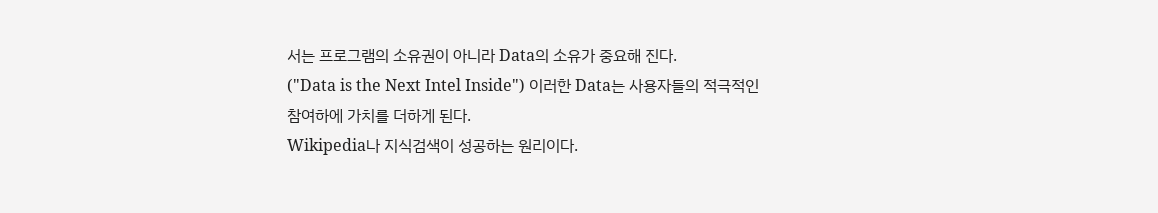서는 프로그램의 소유권이 아니라 Data의 소유가 중요해 진다.
("Data is the Next Intel Inside") 이러한 Data는 사용자들의 적극적인 참여하에 가치를 더하게 된다.
Wikipedia나 지식검색이 성공하는 원리이다.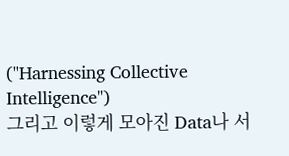("Harnessing Collective Intelligence")
그리고 이렇게 모아진 Data나 서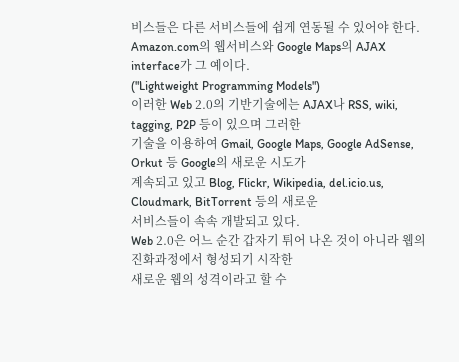비스들은 다른 서비스들에 쉽게 연동될 수 있어야 한다.
Amazon.com의 웹서비스와 Google Maps의 AJAX interface가 그 예이다.
("Lightweight Programming Models")
이러한 Web 2.0의 기반기술에는 AJAX나 RSS, wiki, tagging, P2P 등이 있으며 그러한
기술을 이용하여 Gmail, Google Maps, Google AdSense, Orkut 등 Google의 새로운 시도가
계속되고 있고 Blog, Flickr, Wikipedia, del.icio.us, Cloudmark, BitTorrent 등의 새로운
서비스들이 속속 개발되고 있다.
Web 2.0은 어느 순간 갑자기 튀어 나온 것이 아니라 웹의 진화과정에서 형성되기 시작한
새로운 웹의 성격이라고 할 수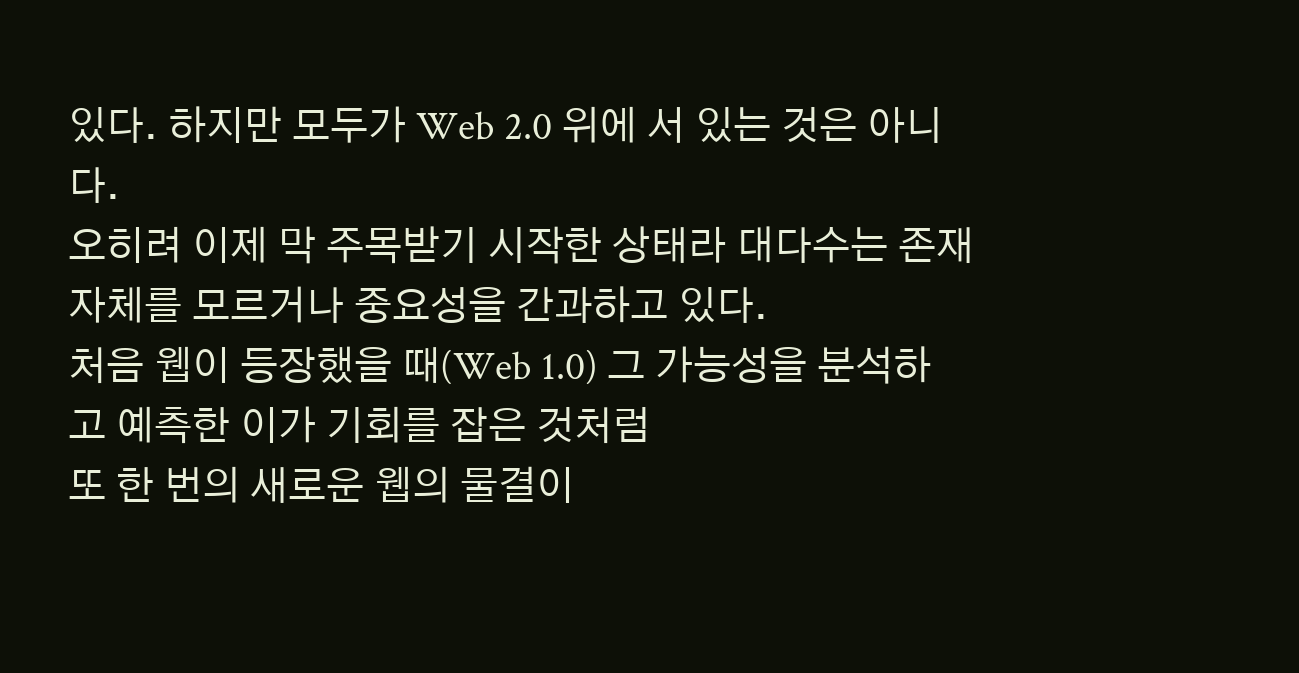있다. 하지만 모두가 Web 2.0 위에 서 있는 것은 아니다.
오히려 이제 막 주목받기 시작한 상태라 대다수는 존재 자체를 모르거나 중요성을 간과하고 있다.
처음 웹이 등장했을 때(Web 1.0) 그 가능성을 분석하고 예측한 이가 기회를 잡은 것처럼
또 한 번의 새로운 웹의 물결이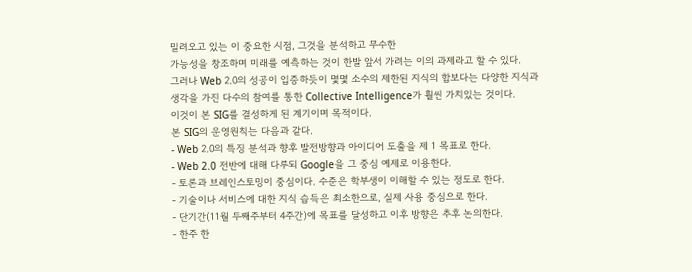밀려오고 있는 이 중요한 시점, 그것을 분석하고 무수한
가능성을 창조하며 미래를 예측하는 것이 한발 앞서 가려는 이의 과제라고 할 수 있다.
그러나 Web 2.0의 성공이 입증하듯이 몇몇 소수의 제한된 지식의 합보다는 다양한 지식과
생각을 가진 다수의 참여를 통한 Collective Intelligence가 훨씬 가치있는 것이다.
이것이 본 SIG를 결성하게 된 계기이며 목적이다.
본 SIG의 운영원칙는 다음과 같다.
- Web 2.0의 특징 분석과 향후 발전방향과 아이디어 도출을 제 1 목표로 한다.
- Web 2.0 전반에 대해 다루되 Google을 그 중심 예제로 이용한다.
- 토론과 브레인스토밍이 중심이다. 수준은 학부생이 이해할 수 있는 정도로 한다.
- 기술이나 서비스에 대한 지식 습득은 최소한으로, 실제 사용 중심으로 한다.
- 단기간(11월 두째주부터 4주간)에 목표를 달성하고 이후 방향은 추후 논의한다.
- 한주 한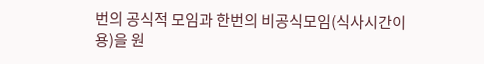번의 공식적 모임과 한번의 비공식모임(식사시간이용)을 원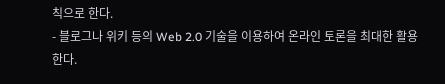칙으로 한다.
- 블로그나 위키 등의 Web 2.0 기술을 이용하여 온라인 토론을 최대한 활용한다.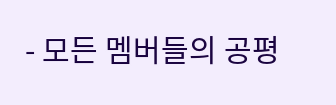- 모든 멤버들의 공평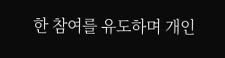한 참여를 유도하며 개인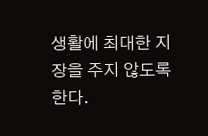생활에 최대한 지장을 주지 않도록 한다.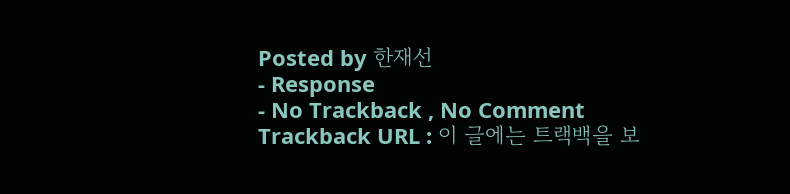Posted by 한재선
- Response
- No Trackback , No Comment
Trackback URL : 이 글에는 트랙백을 보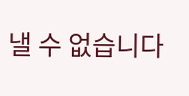낼 수 없습니다